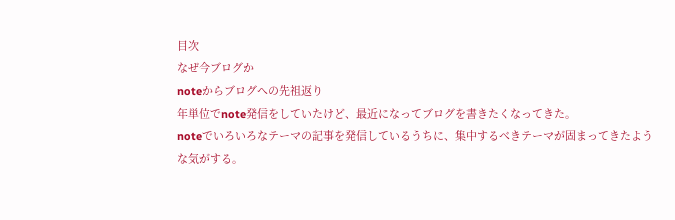目次
なぜ今ブログか
noteからブログへの先祖返り
年単位でnote発信をしていたけど、最近になってブログを書きたくなってきた。
noteでいろいろなテーマの記事を発信しているうちに、集中するべきテーマが固まってきたような気がする。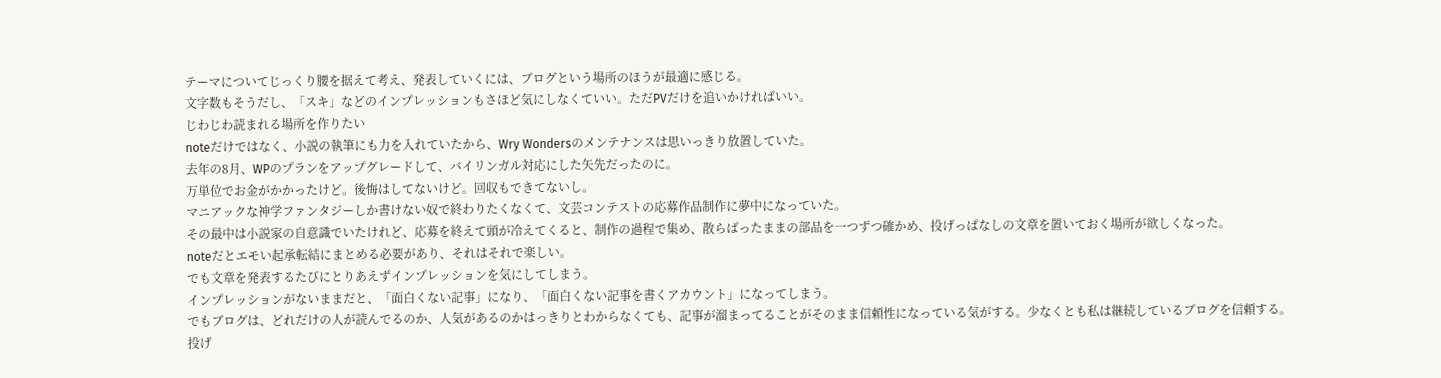テーマについてじっくり腰を据えて考え、発表していくには、ブログという場所のほうが最適に感じる。
文字数もそうだし、「スキ」などのインプレッションもさほど気にしなくていい。ただPVだけを追いかければいい。
じわじわ読まれる場所を作りたい
noteだけではなく、小説の執筆にも力を入れていたから、Wry Wondersのメンテナンスは思いっきり放置していた。
去年の8月、WPのプランをアップグレードして、バイリンガル対応にした矢先だったのに。
万単位でお金がかかったけど。後悔はしてないけど。回収もできてないし。
マニアックな神学ファンタジーしか書けない奴で終わりたくなくて、文芸コンテストの応募作品制作に夢中になっていた。
その最中は小説家の自意識でいたけれど、応募を終えて頭が冷えてくると、制作の過程で集め、散らばったままの部品を一つずつ確かめ、投げっぱなしの文章を置いておく場所が欲しくなった。
noteだとエモい起承転結にまとめる必要があり、それはそれで楽しい。
でも文章を発表するたびにとりあえずインプレッションを気にしてしまう。
インプレッションがないままだと、「面白くない記事」になり、「面白くない記事を書くアカウント」になってしまう。
でもブログは、どれだけの人が読んでるのか、人気があるのかはっきりとわからなくても、記事が溜まってることがそのまま信頼性になっている気がする。少なくとも私は継続しているブログを信頼する。
投げ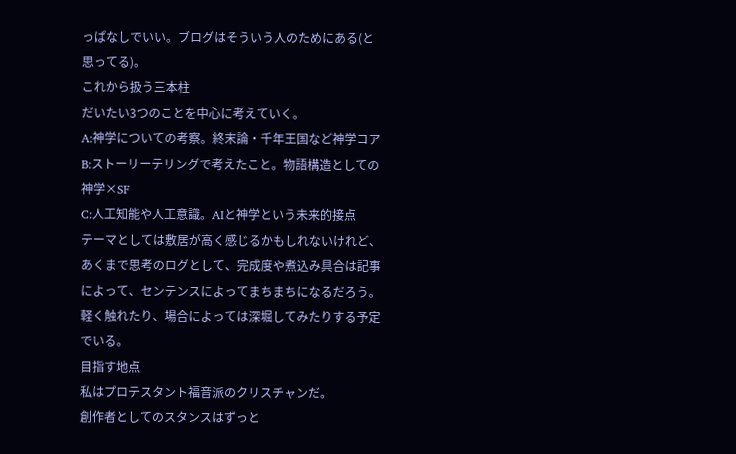っぱなしでいい。ブログはそういう人のためにある(と思ってる)。
これから扱う三本柱
だいたい3つのことを中心に考えていく。
A:神学についての考察。終末論・千年王国など神学コア
B:ストーリーテリングで考えたこと。物語構造としての神学×SF
C:人工知能や人工意識。AIと神学という未来的接点
テーマとしては敷居が高く感じるかもしれないけれど、あくまで思考のログとして、完成度や煮込み具合は記事によって、センテンスによってまちまちになるだろう。
軽く触れたり、場合によっては深堀してみたりする予定でいる。
目指す地点
私はプロテスタント福音派のクリスチャンだ。
創作者としてのスタンスはずっと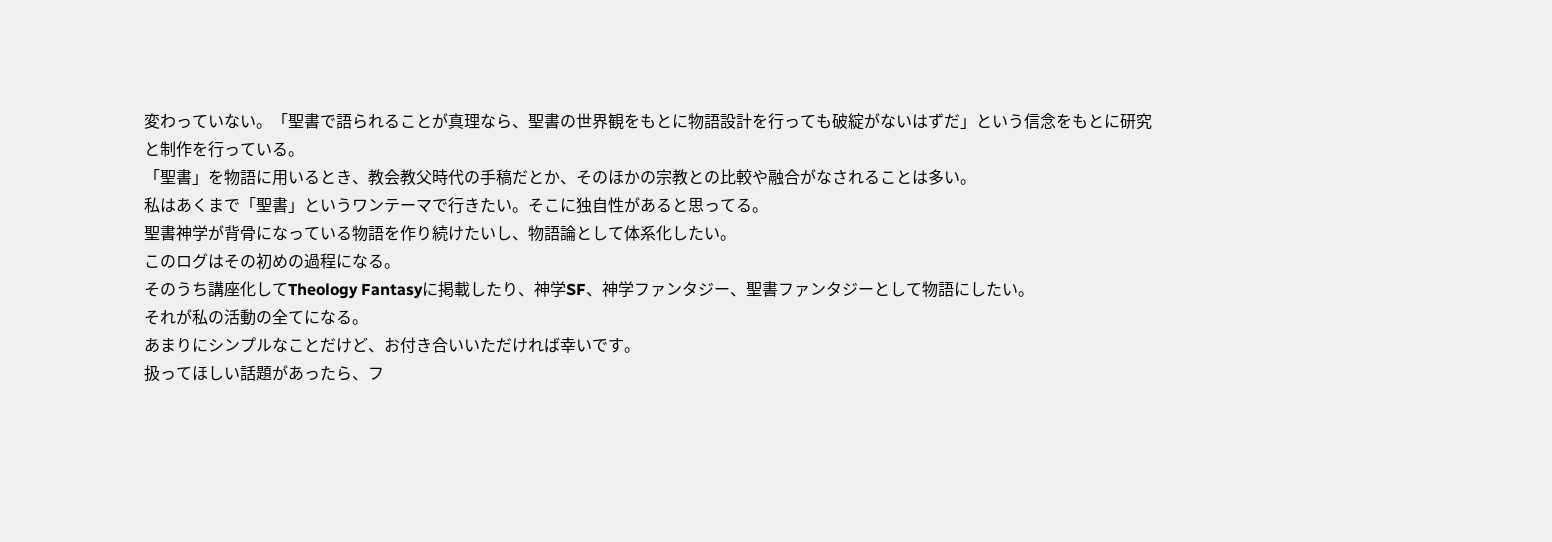変わっていない。「聖書で語られることが真理なら、聖書の世界観をもとに物語設計を行っても破綻がないはずだ」という信念をもとに研究と制作を行っている。
「聖書」を物語に用いるとき、教会教父時代の手稿だとか、そのほかの宗教との比較や融合がなされることは多い。
私はあくまで「聖書」というワンテーマで行きたい。そこに独自性があると思ってる。
聖書神学が背骨になっている物語を作り続けたいし、物語論として体系化したい。
このログはその初めの過程になる。
そのうち講座化してTheology Fantasyに掲載したり、神学SF、神学ファンタジー、聖書ファンタジーとして物語にしたい。
それが私の活動の全てになる。
あまりにシンプルなことだけど、お付き合いいただければ幸いです。
扱ってほしい話題があったら、フ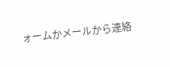ォームかメールから連絡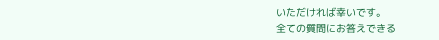いただければ幸いです。
全ての質問にお答えできる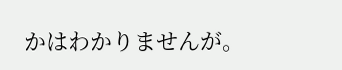かはわかりませんが。